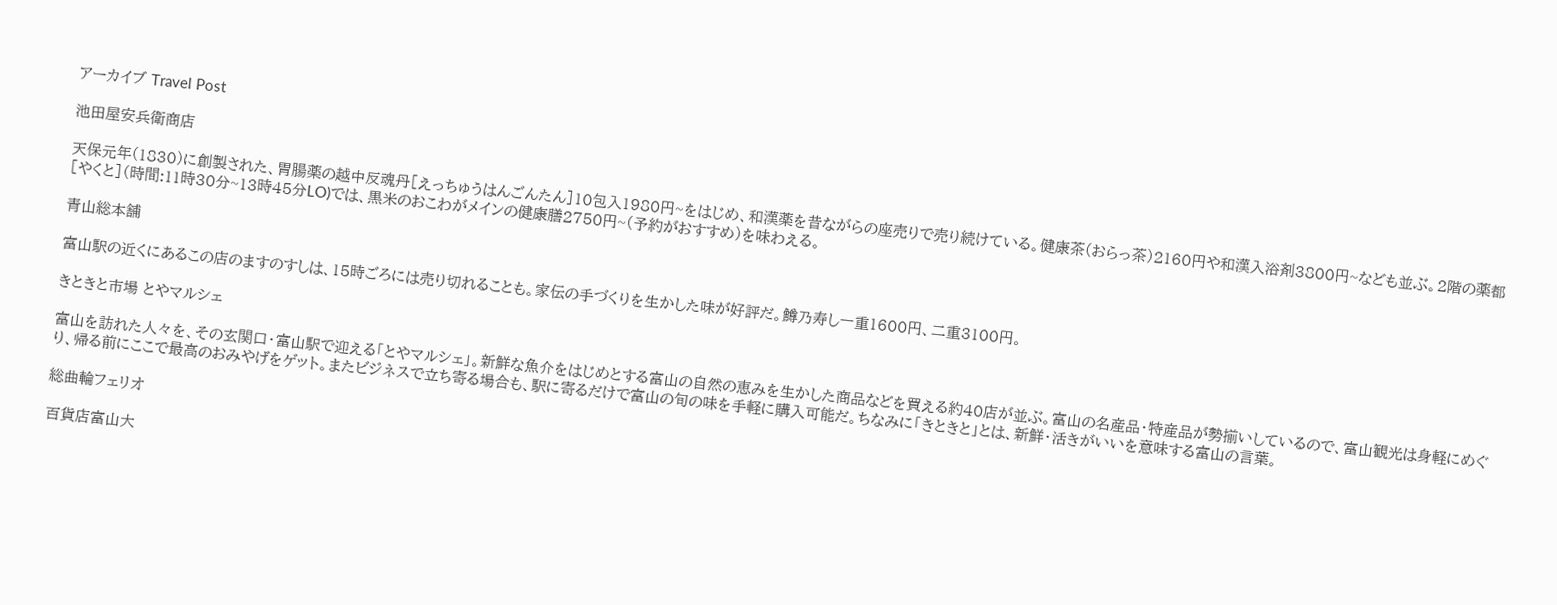アーカイブ Travel Post

池田屋安兵衛商店

天保元年(1830)に創製された、胃腸薬の越中反魂丹[えっちゅうはんごんたん]10包入1980円~をはじめ、和漢薬を昔ながらの座売りで売り続けている。健康茶(おらっ茶)2160円や和漢入浴剤3800円~なども並ぶ。2階の薬都[やくと](時間:11時30分~13時45分LO)では、黒米のおこわがメインの健康膳2750円~(予約がおすすめ)を味わえる。

青山総本舗

富山駅の近くにあるこの店のますのすしは、15時ごろには売り切れることも。家伝の手づくりを生かした味が好評だ。鱒乃寿し一重1600円、二重3100円。

きときと市場 とやマルシェ

富山を訪れた人々を、その玄関口・富山駅で迎える「とやマルシェ」。新鮮な魚介をはじめとする富山の自然の恵みを生かした商品などを買える約40店が並ぶ。富山の名産品・特産品が勢揃いしているので、富山観光は身軽にめぐり、帰る前にここで最高のおみやげをゲット。またビジネスで立ち寄る場合も、駅に寄るだけで富山の旬の味を手軽に購入可能だ。ちなみに「きときと」とは、新鮮・活きがいいを意味する富山の言葉。

総曲輪フェリオ

百貨店富山大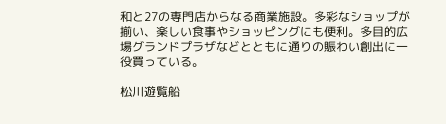和と27の専門店からなる商業施設。多彩なショップが揃い、楽しい食事やショッピングにも便利。多目的広場グランドプラザなどとともに通りの賑わい創出に一役買っている。

松川遊覧船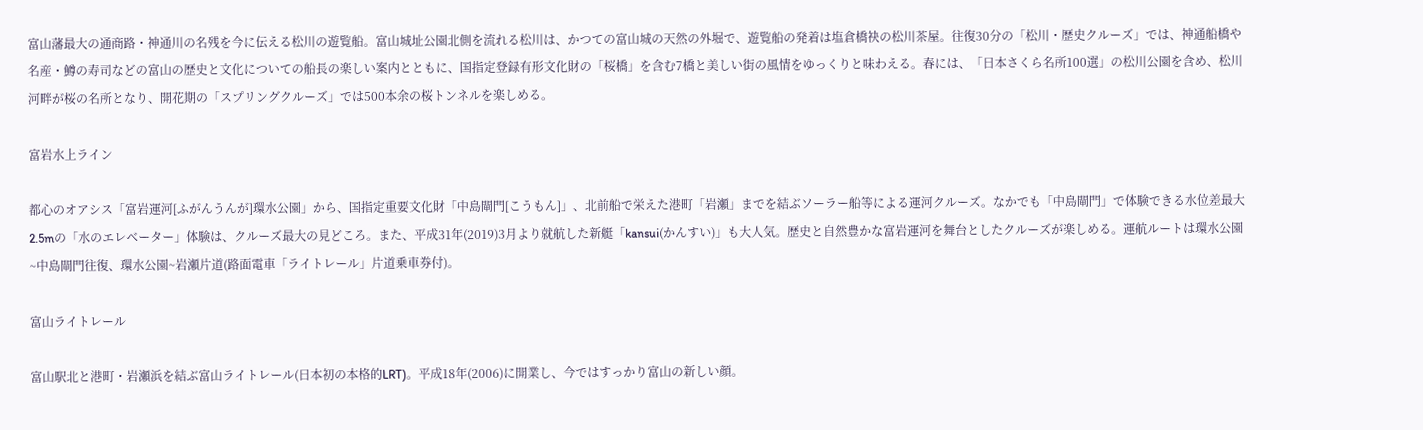富山藩最大の通商路・神通川の名残を今に伝える松川の遊覧船。富山城址公園北側を流れる松川は、かつての富山城の天然の外堀で、遊覧船の発着は塩倉橋袂の松川茶屋。往復30分の「松川・歴史クルーズ」では、神通船橋や名産・鱒の寿司などの富山の歴史と文化についての船長の楽しい案内とともに、国指定登録有形文化財の「桜橋」を含む7橋と美しい街の風情をゆっくりと味わえる。春には、「日本さくら名所100選」の松川公園を含め、松川河畔が桜の名所となり、開花期の「スプリングクルーズ」では500本余の桜トンネルを楽しめる。

富岩水上ライン

都心のオアシス「富岩運河[ふがんうんが]環水公園」から、国指定重要文化財「中島閘門[こうもん]」、北前船で栄えた港町「岩瀬」までを結ぶソーラー船等による運河クルーズ。なかでも「中島閘門」で体験できる水位差最大2.5mの「水のエレベーター」体験は、クルーズ最大の見どころ。また、平成31年(2019)3月より就航した新艇「kansui(かんすい)」も大人気。歴史と自然豊かな富岩運河を舞台としたクルーズが楽しめる。運航ルートは環水公園~中島閘門往復、環水公園~岩瀬片道(路面電車「ライトレール」片道乗車券付)。

富山ライトレール

富山駅北と港町・岩瀬浜を結ぶ富山ライトレール(日本初の本格的LRT)。平成18年(2006)に開業し、今ではすっかり富山の新しい顔。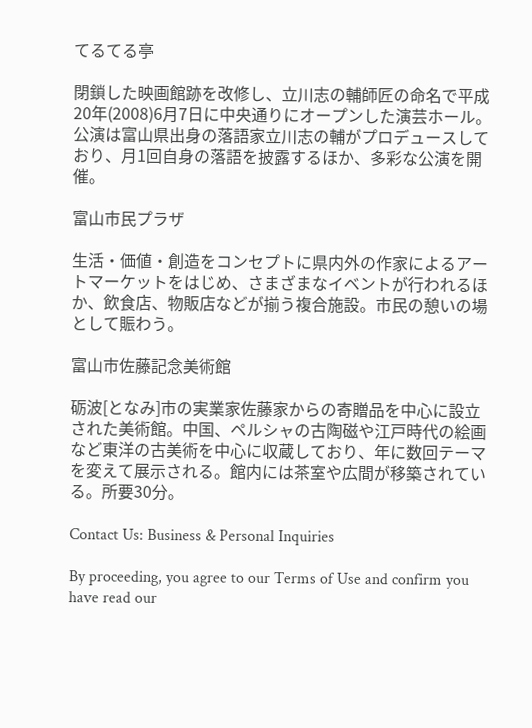てるてる亭

閉鎖した映画館跡を改修し、立川志の輔師匠の命名で平成20年(2008)6月7日に中央通りにオープンした演芸ホール。公演は富山県出身の落語家立川志の輔がプロデュースしており、月1回自身の落語を披露するほか、多彩な公演を開催。

富山市民プラザ

生活・価値・創造をコンセプトに県内外の作家によるアートマーケットをはじめ、さまざまなイベントが行われるほか、飲食店、物販店などが揃う複合施設。市民の憩いの場として賑わう。

富山市佐藤記念美術館

砺波[となみ]市の実業家佐藤家からの寄贈品を中心に設立された美術館。中国、ペルシャの古陶磁や江戸時代の絵画など東洋の古美術を中心に収蔵しており、年に数回テーマを変えて展示される。館内には茶室や広間が移築されている。所要30分。

Contact Us: Business & Personal Inquiries

By proceeding, you agree to our Terms of Use and confirm you have read our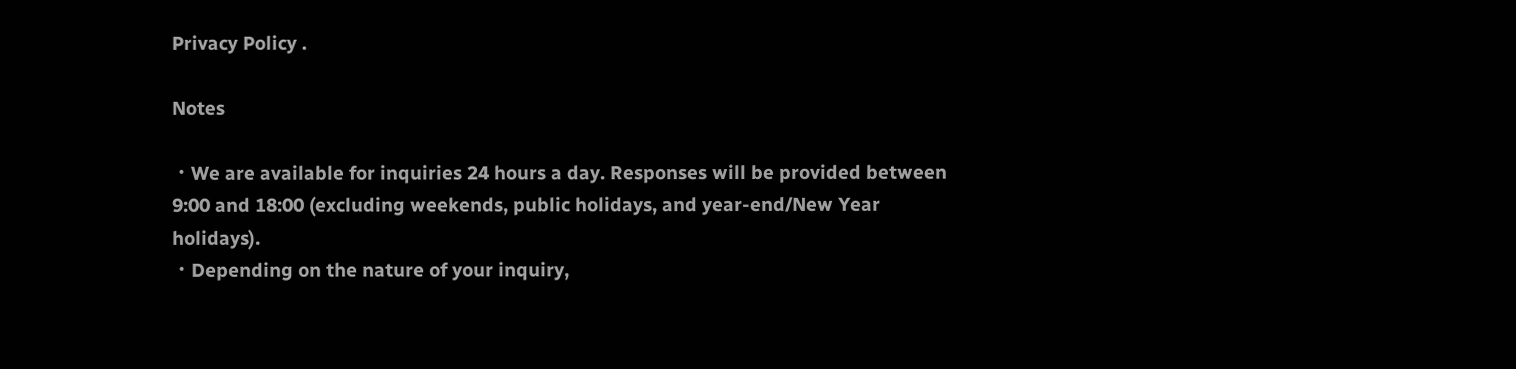Privacy Policy .

Notes

・We are available for inquiries 24 hours a day. Responses will be provided between 9:00 and 18:00 (excluding weekends, public holidays, and year-end/New Year holidays).
・Depending on the nature of your inquiry,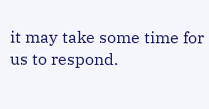it may take some time for us to respond.